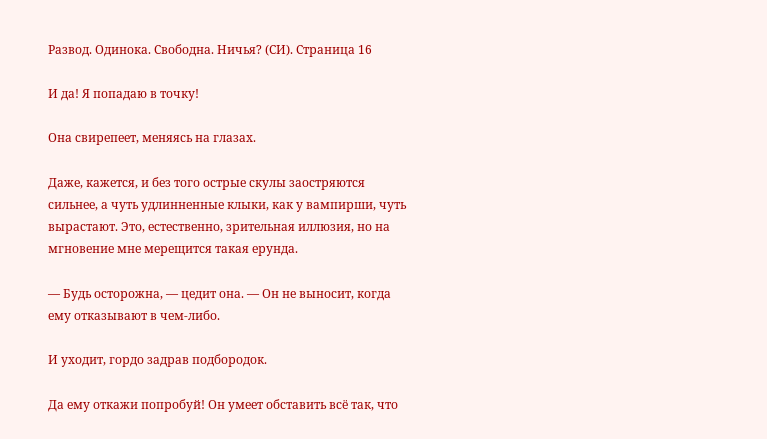Развод. Одинока. Свободна. Ничья? (СИ). Страница 16

И да! Я попадаю в точку!

Она свирепеет, меняясь на глазах.

Даже, кажется, и без того острые скулы заостряются сильнее, а чуть удлинненные клыки, как у вампирши, чуть вырастают. Это, естественно, зрительная иллюзия, но на мгновение мне мерещится такая ерунда.

— Будь осторожна, — цедит она. — Он не выносит, когда ему отказывают в чем-либо.

И уходит, гордо задрав подбородок.

Да ему откажи попробуй! Он умеет обставить всё так, что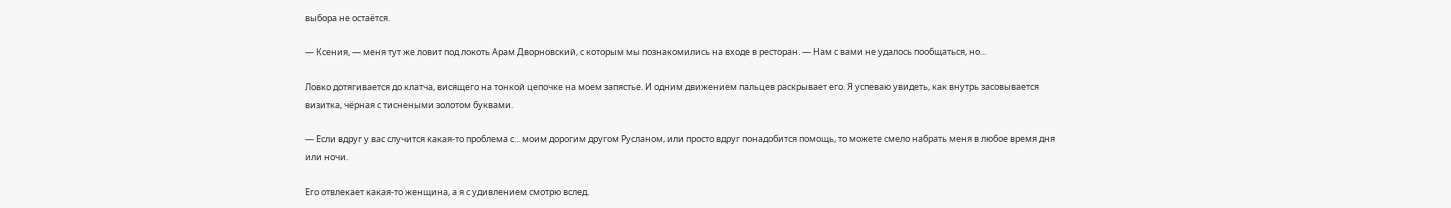выбора не остаётся.

— Ксения, — меня тут же ловит под локоть Арам Дворновский, с которым мы познакомились на входе в ресторан. — Нам с вами не удалось пообщаться, но...

Ловко дотягивается до клатча, висящего на тонкой цепочке на моем запястье. И одним движением пальцев раскрывает его. Я успеваю увидеть, как внутрь засовывается визитка, чёрная с тиснеными золотом буквами.

— Если вдруг у вас случится какая-то проблема с... моим дорогим другом Русланом, или просто вдруг понадобится помощь, то можете смело набрать меня в любое время дня или ночи.

Его отвлекает какая-то женщина, а я с удивлением смотрю вслед.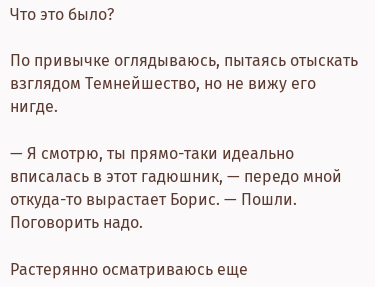Что это было?

По привычке оглядываюсь, пытаясь отыскать взглядом Темнейшество, но не вижу его нигде.

— Я смотрю, ты прямо-таки идеально вписалась в этот гадюшник, — передо мной откуда-то вырастает Борис. — Пошли. Поговорить надо.

Растерянно осматриваюсь еще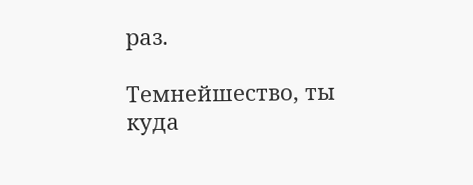раз.

Темнейшество, ты куда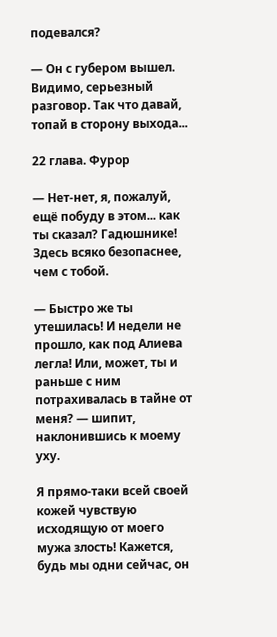подевался?

— Он с губером вышел. Видимо, серьезный разговор. Так что давай, топай в сторону выхода...

22 глава. Фурор

— Нет-нет, я, пожалуй, ещё побуду в этом... как ты сказал? Гадюшнике! Здесь всяко безопаснее, чем с тобой.

— Быстро же ты утешилась! И недели не прошло, как под Алиева легла! Или, может, ты и раньше с ним потрахивалась в тайне от меня? — шипит, наклонившись к моему уху.

Я прямо-таки всей своей кожей чувствую исходящую от моего мужа злость! Кажется, будь мы одни сейчас, он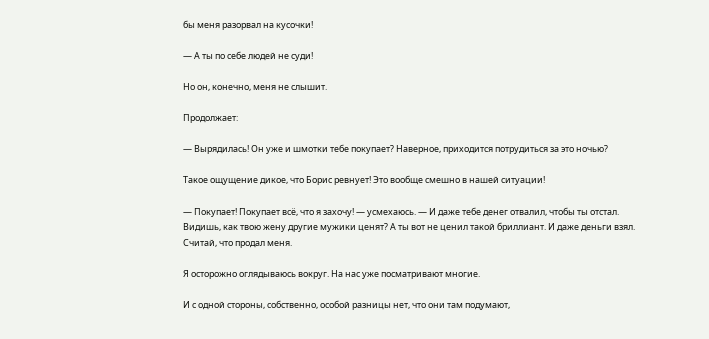бы меня разорвал на кусочки!

— А ты по себе людей не суди!

Но он, конечно, меня не слышит.

Продолжает:

— Вырядилась! Он уже и шмотки тебе покупает? Наверное, приходится потрудиться за это ночью?

Такое ощущение дикое, что Борис ревнует! Это вообще смешно в нашей ситуации!

— Покупает! Покупает всё, что я захочу! — усмехаюсь. — И даже тебе денег отвалил, чтобы ты отстал. Видишь, как твою жену другие мужики ценят? А ты вот не ценил такой бриллиант. И даже деньги взял. Считай, что продал меня.

Я осторожно оглядываюсь вокруг. На нас уже посматривают многие.

И с одной стороны, собственно, особой разницы нет, что они там подумают,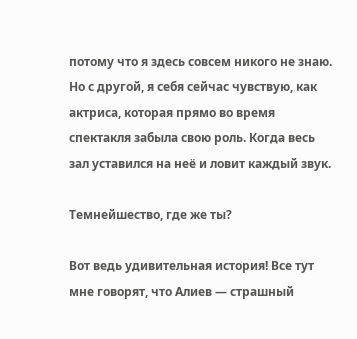потому что я здесь совсем никого не знаю. Но с другой, я себя сейчас чувствую, как актриса, которая прямо во время спектакля забыла свою роль. Когда весь зал уставился на неё и ловит каждый звук.

Темнейшество, где же ты?

Вот ведь удивительная история! Все тут мне говорят, что Алиев — страшный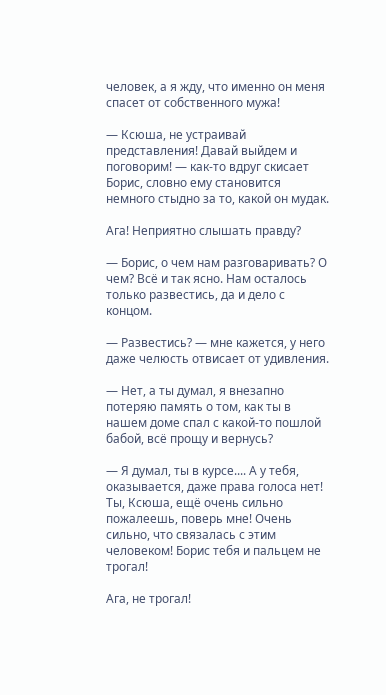человек, а я жду, что именно он меня спасет от собственного мужа!

— Ксюша, не устраивай представления! Давай выйдем и поговорим! — как-то вдруг скисает Борис, словно ему становится немного стыдно за то, какой он мудак.

Ага! Неприятно слышать правду?

— Борис, о чем нам разговаривать? О чем? Всё и так ясно. Нам осталось только развестись, да и дело с концом.

— Развестись? — мне кажется, у него даже челюсть отвисает от удивления.

— Нет, а ты думал, я внезапно потеряю память о том, как ты в нашем доме спал с какой-то пошлой бабой, всё прощу и вернусь?

— Я думал, ты в курсе.... А у тебя, оказывается, даже права голоса нет! Ты, Ксюша, ещё очень сильно пожалеешь, поверь мне! Очень сильно, что связалась с этим человеком! Борис тебя и пальцем не трогал!

Ага, не трогал!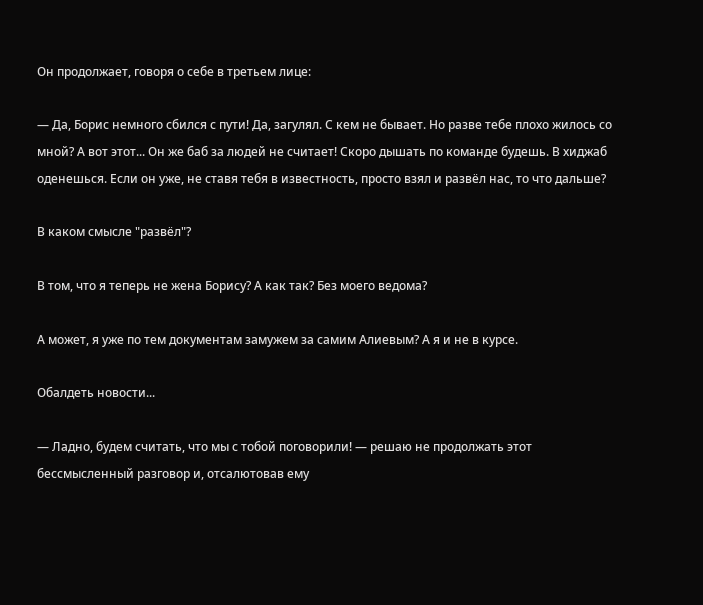Он продолжает, говоря о себе в третьем лице:

— Да, Борис немного сбился с пути! Да, загулял. С кем не бывает. Но разве тебе плохо жилось со мной? А вот этот... Он же баб за людей не считает! Скоро дышать по команде будешь. В хиджаб оденешься. Если он уже, не ставя тебя в известность, просто взял и развёл нас, то что дальше?

В каком смысле "развёл"?

В том, что я теперь не жена Борису? А как так? Без моего ведома?

А может, я уже по тем документам замужем за самим Алиевым? А я и не в курсе.

Обалдеть новости...

— Ладно, будем считать, что мы с тобой поговорили! — решаю не продолжать этот бессмысленный разговор и, отсалютовав ему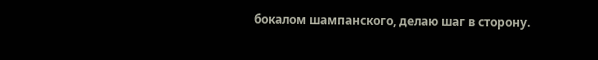бокалом шампанского, делаю шаг в сторону.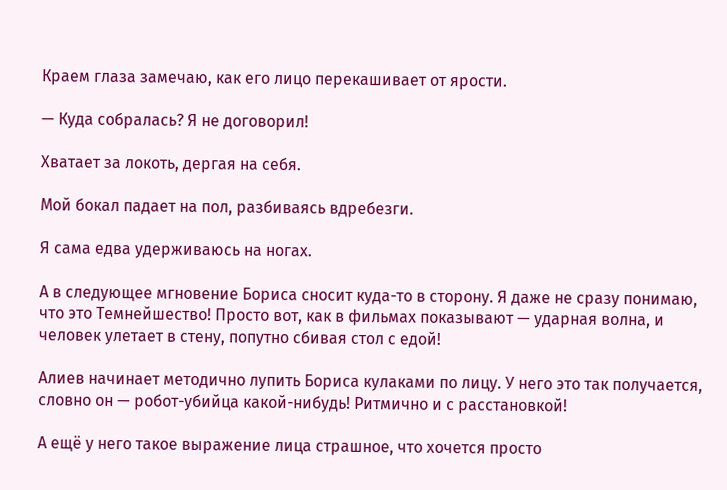Краем глаза замечаю, как его лицо перекашивает от ярости.

— Куда собралась? Я не договорил!

Хватает за локоть, дергая на себя.

Мой бокал падает на пол, разбиваясь вдребезги.

Я сама едва удерживаюсь на ногах.

А в следующее мгновение Бориса сносит куда-то в сторону. Я даже не сразу понимаю, что это Темнейшество! Просто вот, как в фильмах показывают — ударная волна, и человек улетает в стену, попутно сбивая стол с едой!

Алиев начинает методично лупить Бориса кулаками по лицу. У него это так получается, словно он — робот-убийца какой-нибудь! Ритмично и с расстановкой!

А ещё у него такое выражение лица страшное, что хочется просто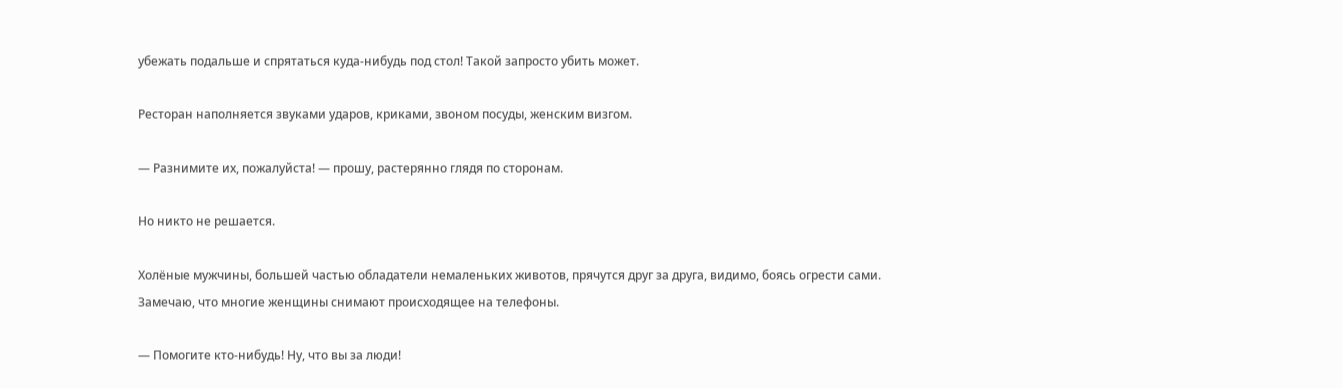убежать подальше и спрятаться куда-нибудь под стол! Такой запросто убить может.

Ресторан наполняется звуками ударов, криками, звоном посуды, женским визгом.

— Разнимите их, пожалуйста! — прошу, растерянно глядя по сторонам.

Но никто не решается.

Холёные мужчины, большей частью обладатели немаленьких животов, прячутся друг за друга, видимо, боясь огрести сами. Замечаю, что многие женщины снимают происходящее на телефоны.

— Помогите кто-нибудь! Ну, что вы за люди!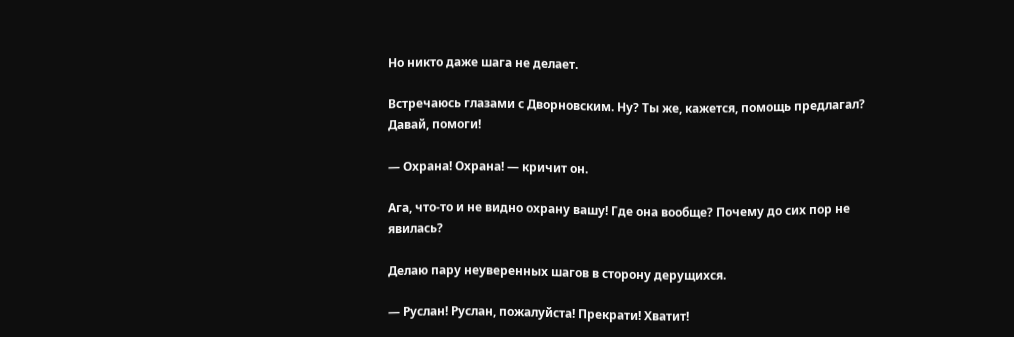Но никто даже шага не делает.

Встречаюсь глазами с Дворновским. Ну? Ты же, кажется, помощь предлагал? Давай, помоги!

— Охрана! Охрана! — кричит он.

Ага, что-то и не видно охрану вашу! Где она вообще? Почему до сих пор не явилась?

Делаю пару неуверенных шагов в сторону дерущихся.

— Руслан! Руслан, пожалуйста! Прекрати! Хватит!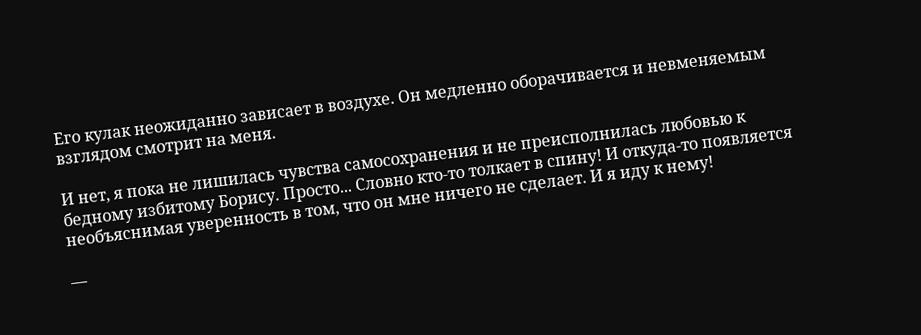Его кулак неожиданно зависает в воздухе. Он медленно оборачивается и невменяемым взглядом смотрит на меня.

И нет, я пока не лишилась чувства самосохранения и не преисполнилась любовью к бедному избитому Борису. Просто... Словно кто-то толкает в спину! И откуда-то появляется необъяснимая уверенность в том, что он мне ничего не сделает. И я иду к нему!

—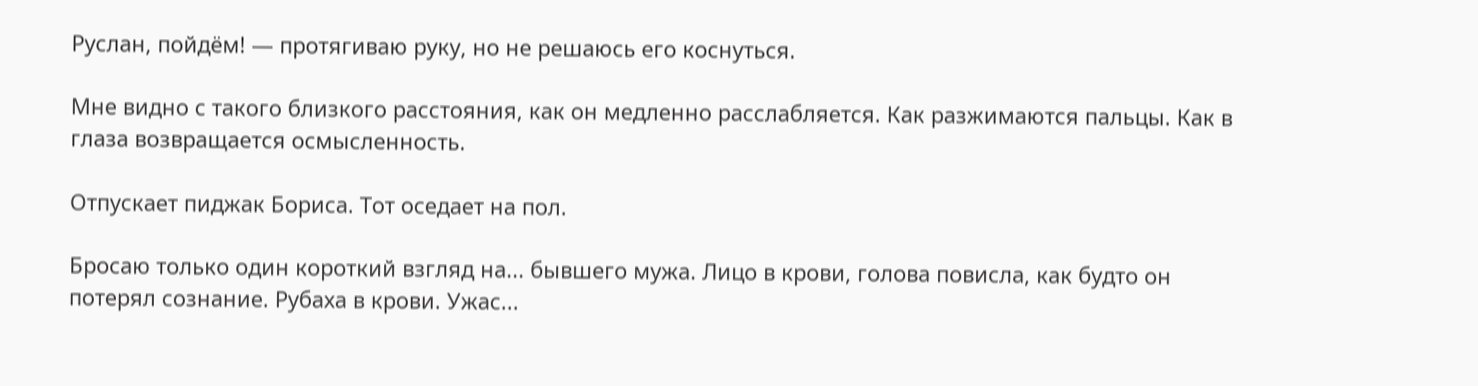Руслан, пойдём! — протягиваю руку, но не решаюсь его коснуться.

Мне видно с такого близкого расстояния, как он медленно расслабляется. Как разжимаются пальцы. Как в глаза возвращается осмысленность.

Отпускает пиджак Бориса. Тот оседает на пол.

Бросаю только один короткий взгляд на... бывшего мужа. Лицо в крови, голова повисла, как будто он потерял сознание. Рубаха в крови. Ужас...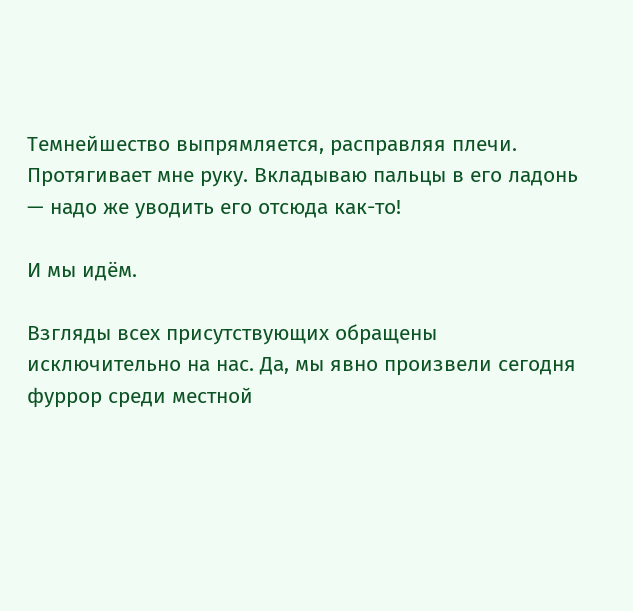Темнейшество выпрямляется, расправляя плечи. Протягивает мне руку. Вкладываю пальцы в его ладонь — надо же уводить его отсюда как-то!

И мы идём.

Взгляды всех присутствующих обращены исключительно на нас. Да, мы явно произвели сегодня фуррор среди местной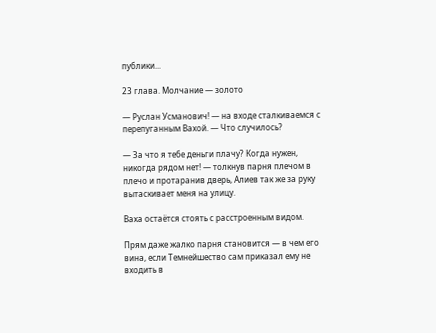публики...

23 глава. Молчание — золото

— Руслан Усманович! — на входе сталкиваемся с перепуганным Вахой. — Что случилось?

— За что я тебе деньги плачу? Когда нужен, никогда рядом нет! — толкнув парня плечом в плечо и протаранив дверь, Алиев так же за руку вытаскивает меня на улицу.

Ваха остаётся стоять с расстроенным видом.

Прям даже жалко парня становится — в чем его вина, если Темнейшество сам приказал ему не входить в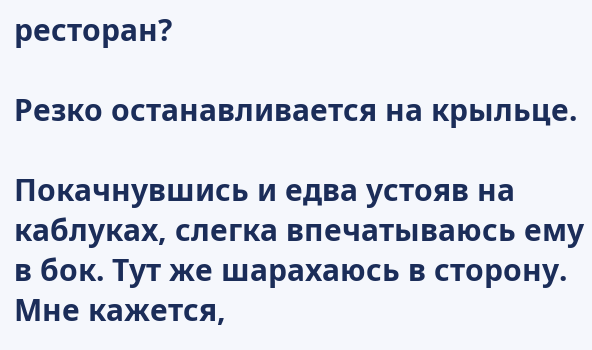ресторан?

Резко останавливается на крыльце.

Покачнувшись и едва устояв на каблуках, слегка впечатываюсь ему в бок. Тут же шарахаюсь в сторону. Мне кажется,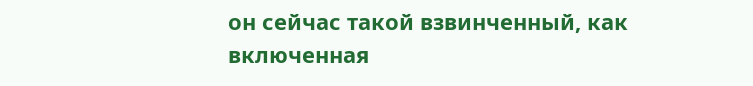он сейчас такой взвинченный, как включенная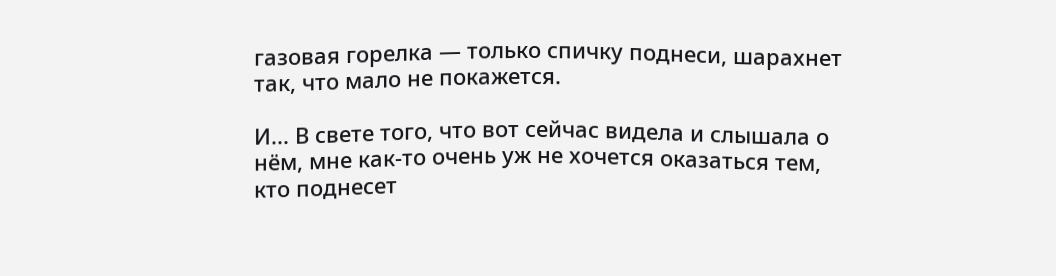газовая горелка — только спичку поднеси, шарахнет так, что мало не покажется.

И... В свете того, что вот сейчас видела и слышала о нём, мне как-то очень уж не хочется оказаться тем, кто поднесет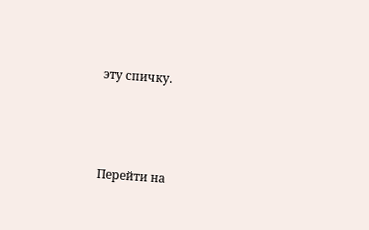эту спичку.




Перейти на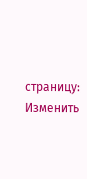страницу:
Изменить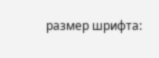размер шрифта: